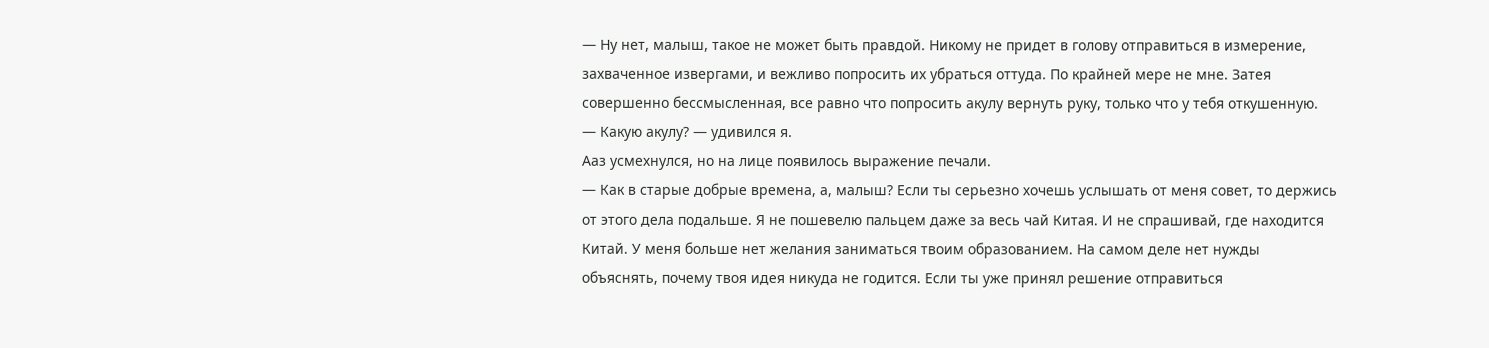— Ну нет, малыш, такое не может быть правдой. Никому не придет в голову отправиться в измерение, захваченное извергами, и вежливо попросить их убраться оттуда. По крайней мере не мне. Затея совершенно бессмысленная, все равно что попросить акулу вернуть руку, только что у тебя откушенную.
— Какую акулу? — удивился я.
Ааз усмехнулся, но на лице появилось выражение печали.
— Как в старые добрые времена, а, малыш? Если ты серьезно хочешь услышать от меня совет, то держись от этого дела подальше. Я не пошевелю пальцем даже за весь чай Китая. И не спрашивай, где находится Китай. У меня больше нет желания заниматься твоим образованием. На самом деле нет нужды объяснять, почему твоя идея никуда не годится. Если ты уже принял решение отправиться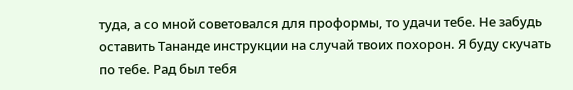туда, а со мной советовался для проформы, то удачи тебе. Не забудь оставить Тананде инструкции на случай твоих похорон. Я буду скучать по тебе. Рад был тебя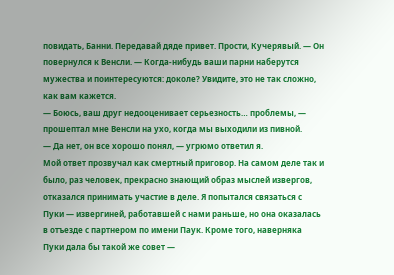повидать, Банни. Передавай дяде привет. Прости, Кучерявый. — Он повернулся к Венсли. — Когда-нибудь ваши парни наберутся мужества и поинтересуются: доколе? Увидите, это не так сложно, как вам кажется.
— Боюсь, ваш друг недооценивает серьезность… проблемы, — прошептал мне Венсли на ухо, когда мы выходили из пивной.
— Да нет, он все хорошо понял, — угрюмо ответил я.
Мой ответ прозвучал как смертный приговор. На самом деле так и было, раз человек, прекрасно знающий образ мыслей извергов, отказался принимать участие в деле. Я попытался связаться с Пуки — извергиней, работавшей с нами раньше, но она оказалась в отъезде с партнером по имени Паук. Кроме того, наверняка Пуки дала бы такой же совет —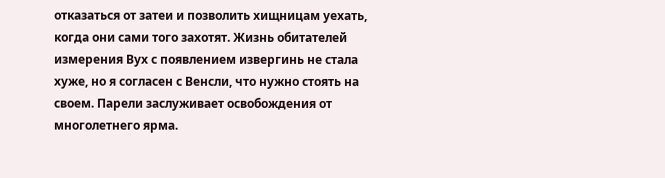отказаться от затеи и позволить хищницам уехать, когда они сами того захотят. Жизнь обитателей измерения Вух с появлением извергинь не стала хуже, но я согласен с Венсли, что нужно стоять на своем. Парели заслуживает освобождения от многолетнего ярма.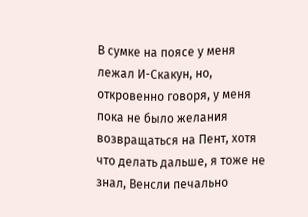В сумке на поясе у меня лежал И-Скакун, но, откровенно говоря, у меня пока не было желания возвращаться на Пент, хотя что делать дальше, я тоже не знал, Венсли печально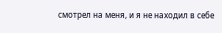смотрел на меня, и я не находил в себе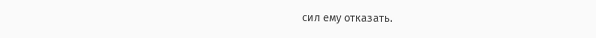сил ему отказать.